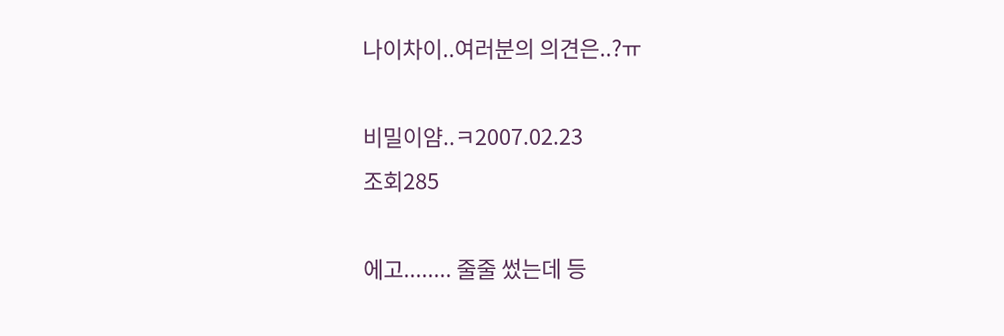나이차이..여러분의 의견은..?ㅠ

비밀이얌..ㅋ2007.02.23
조회285

에고........ 줄줄 썼는데 등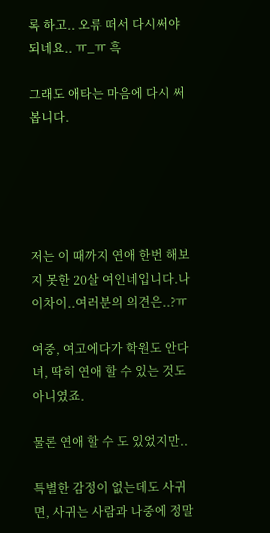록 하고.. 오류 떠서 다시써야되네요.. ㅠ_ㅠ 흑

그래도 애타는 마음에 다시 써봅니다.





저는 이 때까지 연애 한번 해보지 못한 20살 여인네입니다.나이차이..여러분의 의견은..?ㅠ

여중, 여고에다가 학원도 안다녀, 딱히 연애 할 수 있는 것도 아니였죠.

물론 연애 할 수 도 있었지만..

특별한 감정이 없는데도 사귀면, 사귀는 사람과 나중에 정말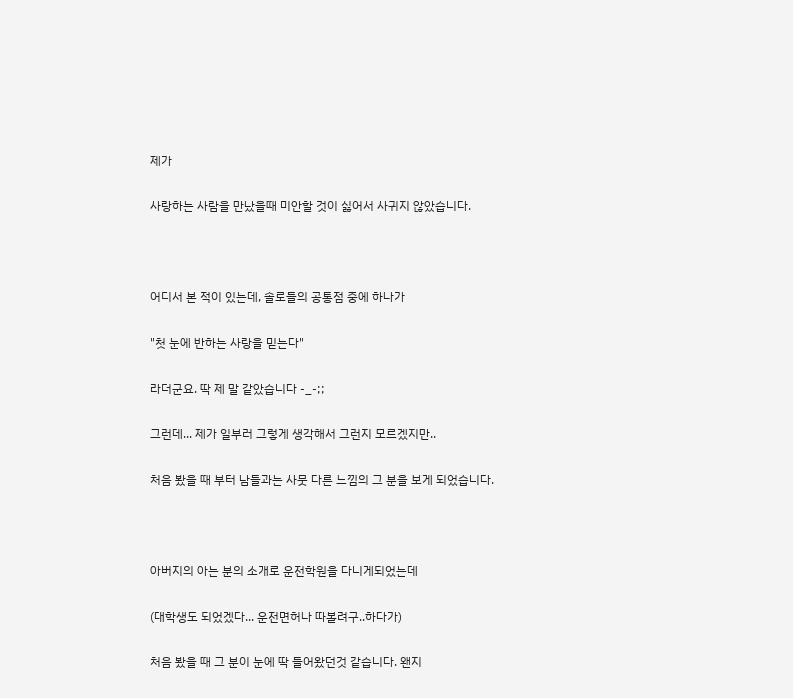제가

사랑하는 사람을 만났을때 미안할 것이 싫어서 사귀지 않았습니다.



어디서 본 적이 있는데, 솔로들의 공통점 중에 하나가

"첫 눈에 반하는 사랑을 믿는다"

라더군요. 딱 제 말 같았습니다 -_-;;

그런데... 제가 일부러 그렇게 생각해서 그런지 모르겠지만..

처음 봤을 때 부터 남들과는 사뭇 다른 느낌의 그 분을 보게 되었습니다.



아버지의 아는 분의 소개로 운전학원을 다니게되었는데

(대학생도 되었겠다... 운전면허나 따볼려구..하다가)

처음 봤을 때 그 분이 눈에 딱 들어왔던것 같습니다. 왠지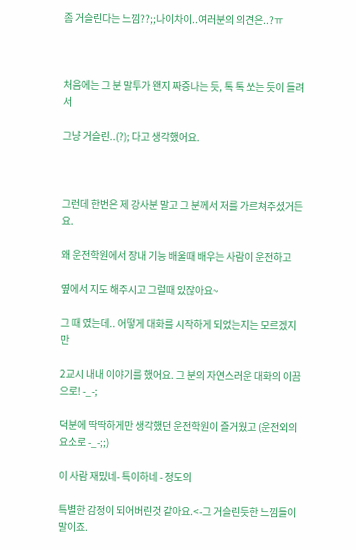좀 거슬린다는 느낌??;;나이차이..여러분의 의견은..?ㅠ



처음에는 그 분 말투가 왠지 짜증나는 듯, 톡 톡 쏘는 듯이 들려서

그냥 거슬린..(?); 다고 생각했어요.



그런데 한번은 제 강사분 말고 그 분께서 저를 가르쳐주셨거든요.

왜 운전학원에서 장내 기능 배울때 배우는 사람이 운전하고

옆에서 지도 해주시고 그럴때 있잖아요~

그 때 였는데.. 어떻게 대화를 시작하게 되었는지는 모르겠지만

2교시 내내 이야기를 했어요. 그 분의 자연스러운 대화의 이끔으로! -_-;

덕분에 딱딱하게만 생각했던 운전학원이 즐거웠고 (운전외의 요소로 -_-;;)

이 사람 재밌네- 특이하네 - 정도의

특별한 감정이 되어버린것 같아요.<-그 거슬린듯한 느낌들이말이죠.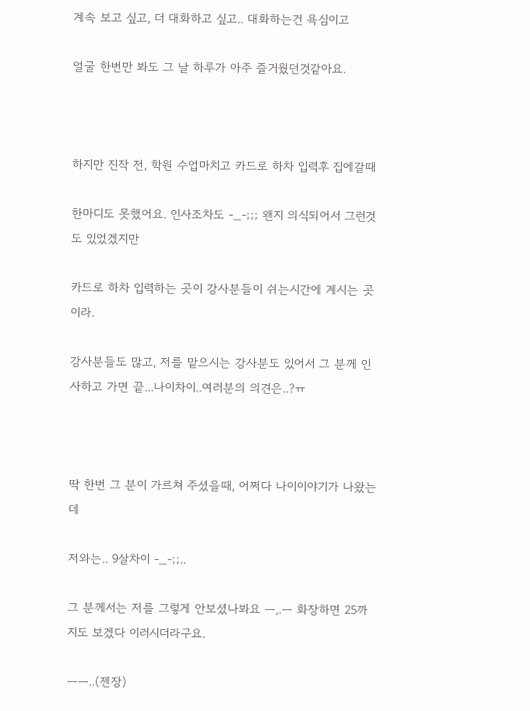계속 보고 싶고, 더 대화하고 싶고.. 대화하는건 욕심이고

얼굴 한번만 봐도 그 날 하루가 아주 즐거웠던것같아요.



하지만 진작 전, 학원 수업마치고 카드로 하차 입력후 집에갈때

한마디도 못했어요. 인사조차도 -_-;;; 왠지 의식되어서 그런것도 있었겠지만

카드로 하차 입력하는 곳이 강사분들이 쉬는시간에 계시는 곳이라.

강사분들도 많고, 저를 맡으시는 강사분도 있어서 그 분께 인사하고 가면 끝...나이차이..여러분의 의견은..?ㅠ



딱 한번 그 분이 가르쳐 주셨을때, 어쩌다 나이이야기가 나왔는데

저와는.. 9살차이 -_-;;..

그 분께서는 저를 그렇게 안보셨나봐요 ㅡ,.ㅡ 화장하면 25까지도 보겠다 이러시더라구요.

ㅡㅡ..(젠장)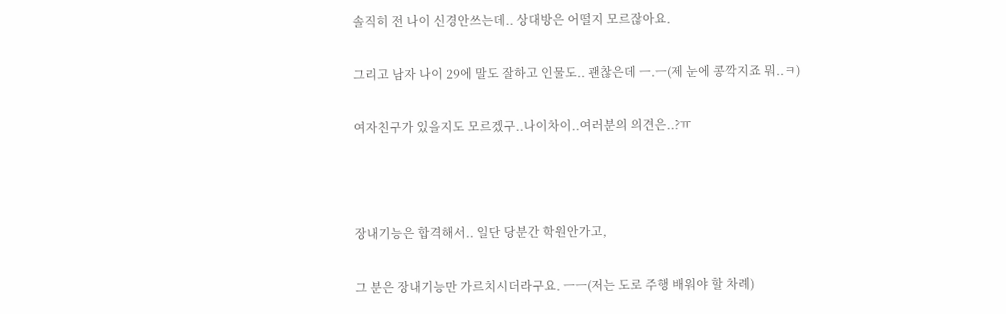솔직히 전 나이 신경안쓰는데.. 상대방은 어떨지 모르잖아요.

그리고 남자 나이 29에 말도 잘하고 인물도.. 괜찮은데 ㅡ.ㅡ(제 눈에 콩깍지죠 뭐..ㅋ)

여자친구가 있을지도 모르겠구..나이차이..여러분의 의견은..?ㅠ



장내기능은 합격해서.. 일단 당분간 학원안가고,

그 분은 장내기능만 가르치시더라구요. ㅡㅡ(저는 도로 주행 배워야 할 차례)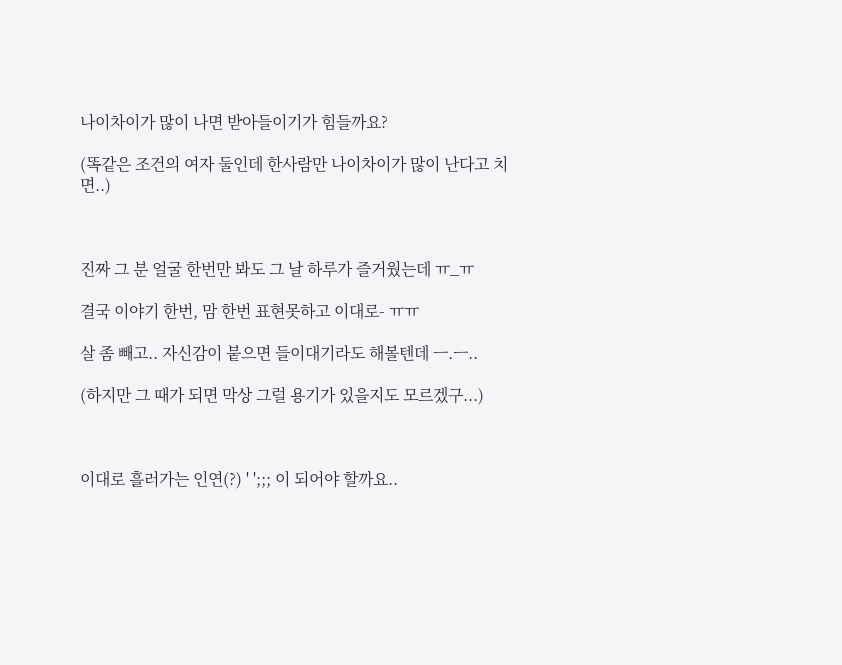나이차이가 많이 나면 받아들이기가 힘들까요?

(똑같은 조건의 여자 둘인데 한사람만 나이차이가 많이 난다고 치면..)



진짜 그 분 얼굴 한번만 봐도 그 날 하루가 즐거웠는데 ㅠ_ㅠ

결국 이야기 한번, 맘 한번 표현못하고 이대로- ㅠㅠ

살 좀 빼고.. 자신감이 붙으면 들이대기라도 해볼텐데 ㅡ.ㅡ..

(하지만 그 때가 되면 막상 그럴 용기가 있을지도 모르겠구...)



이대로 흘러가는 인연(?) ' ';;; 이 되어야 할까요..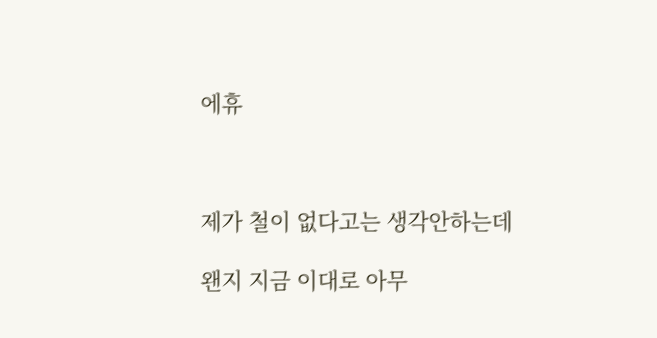에휴



제가 철이 없다고는 생각안하는데

왠지 지금 이대로 아무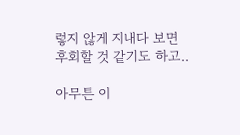렇지 않게 지내다 보면 후회할 것 같기도 하고..

아무튼 이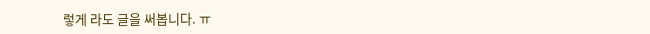렇게 라도 글을 써봅니다. ㅠ